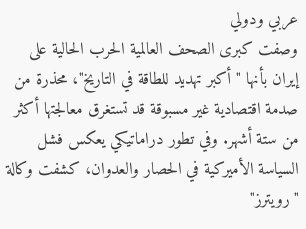عربي ودولي
وصفت كبرى الصحف العالمية الحرب الحالية على إيران بأنها "أكبر تهديد للطاقة في التاريخ"، محذرة من صدمة اقتصادية غير مسبوقة قد تستغرق معالجتها أكثر من ستة أشهر. وفي تطور دراماتيكي يعكس فشل السياسة الأميركية في الحصار والعدوان، كشفت وكالة "رويترز"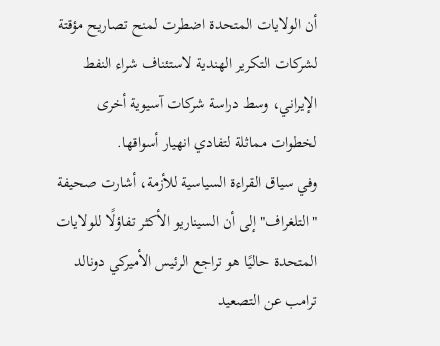أن الولايات المتحدة اضطرت لمنح تصاريح مؤقتة لشركات التكرير الهندية لاستئناف شراء النفط الإيراني، وسط دراسة شركات آسيوية أخرى لخطوات مماثلة لتفادي انهيار أسواقها.
وفي سياق القراءة السياسية للأزمة، أشارت صحيفة "التلغراف" إلى أن السيناريو الأكثر تفاؤلًا للولايات المتحدة حاليًا هو تراجع الرئيس الأميركي دونالد ترامب عن التصعيد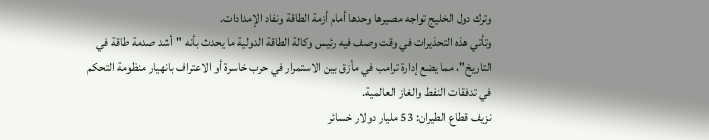وترك دول الخليج تواجه مصيرها وحدها أمام أزمة الطاقة ونفاد الإمدادات.
وتأتي هذه التحذيرات في وقت وصف فيه رئيس وكالة الطاقة الدولية ما يحدث بأنه "أشد صدمة طاقة في التاريخ"، مما يضع إدارة ترامب في مأزق بين الاستمرار في حرب خاسرة أو الاعتراف بانهيار منظومة التحكم في تدفقات النفط والغاز العالمية.
نزيف قطاع الطيران: 53 مليار دولار خسائر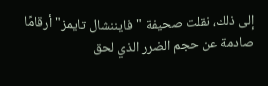إلى ذلك، نقلت صحيفة "فايننشال تايمز" أرقامًا صادمة عن حجم الضرر الذي لحق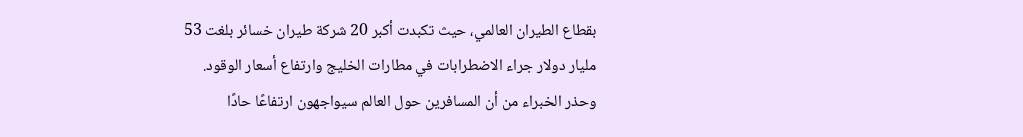بقطاع الطيران العالمي، حيث تكبدت أكبر 20 شركة طيران خسائر بلغت 53 مليار دولار جراء الاضطرابات في مطارات الخليج وارتفاع أسعار الوقود. وحذر الخبراء من أن المسافرين حول العالم سيواجهون ارتفاعًا حادًا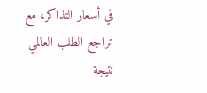في أسعار التذاكر، مع تراجع الطلب العالمي نتيجة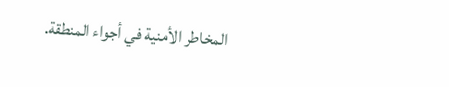المخاطر الأمنية في أجواء المنطقة.